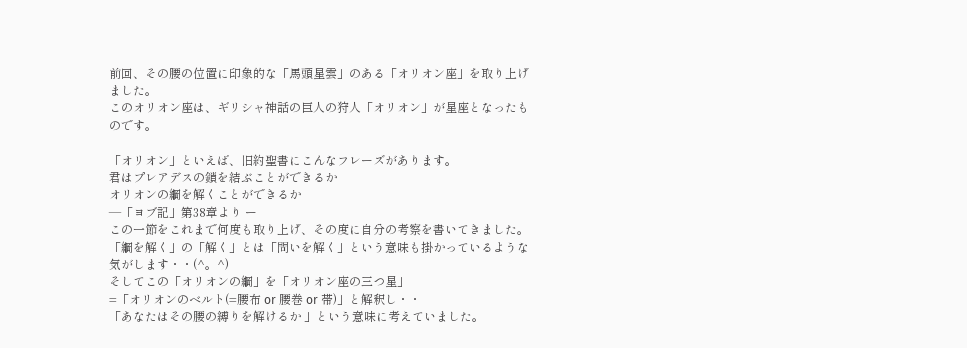前回、その腰の位置に印象的な「馬頭星雲」のある「オリオン座」を取り上げました。
このオリオン座は、ギリシャ神話の巨人の狩人「オリオン」が星座となったものです。

「オリオン」といえば、旧約聖書にこんなフレーズがあります。
君はプレアデスの鎖を結ぶことができるか
オリオンの綱を解くことができるか
―「ヨブ記」第38章より ー
この一節をこれまで何度も取り上げ、その度に自分の考察を書いてきました。
「綱を解く」の「解く」とは「問いを解く」という意味も掛かっているような気がします・・(^。^)
そしてこの「オリオンの綱」を「オリオン座の三つ星」
=「オリオンのベルト(=腰布 or 腰巻 or 帯)」と解釈し・・
「あなたはその腰の縛りを解けるか 」という意味に考えていました。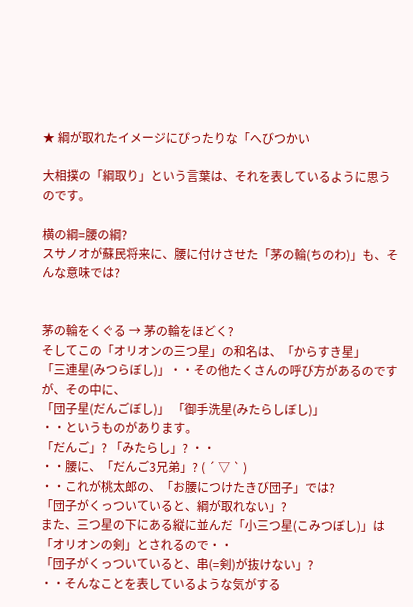★ 綱が取れたイメージにぴったりな「へびつかい

大相撲の「綱取り」という言葉は、それを表しているように思うのです。

横の綱=腰の綱?
スサノオが蘇民将来に、腰に付けさせた「茅の輪(ちのわ)」も、そんな意味では?


茅の輪をくぐる → 茅の輪をほどく?
そしてこの「オリオンの三つ星」の和名は、「からすき星」
「三連星(みつらぼし)」・・その他たくさんの呼び方があるのですが、その中に、
「団子星(だんごぼし)」 「御手洗星(みたらしぼし)」
・・というものがあります。
「だんご」? 「みたらし」? ・・
・・腰に、「だんご3兄弟」? ( ´ ▽ ` )
・・これが桃太郎の、「お腰につけたきび団子」では?
「団子がくっついていると、綱が取れない」?
また、三つ星の下にある縦に並んだ「小三つ星(こみつぼし)」は「オリオンの剣」とされるので・・
「団子がくっついていると、串(=剣)が抜けない」?
・・そんなことを表しているような気がする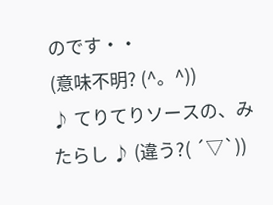のです・・
(意味不明? (^。^))
♪ てりてりソースの、みたらし ♪ (違う?( ´▽`))